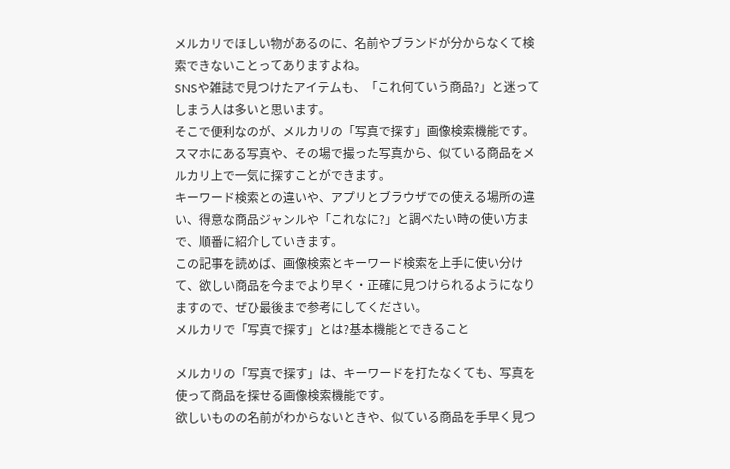メルカリでほしい物があるのに、名前やブランドが分からなくて検索できないことってありますよね。
SNSや雑誌で見つけたアイテムも、「これ何ていう商品?」と迷ってしまう人は多いと思います。
そこで便利なのが、メルカリの「写真で探す」画像検索機能です。
スマホにある写真や、その場で撮った写真から、似ている商品をメルカリ上で一気に探すことができます。
キーワード検索との違いや、アプリとブラウザでの使える場所の違い、得意な商品ジャンルや「これなに?」と調べたい時の使い方まで、順番に紹介していきます。
この記事を読めば、画像検索とキーワード検索を上手に使い分けて、欲しい商品を今までより早く・正確に見つけられるようになりますので、ぜひ最後まで参考にしてください。
メルカリで「写真で探す」とは?基本機能とできること

メルカリの「写真で探す」は、キーワードを打たなくても、写真を使って商品を探せる画像検索機能です。
欲しいものの名前がわからないときや、似ている商品を手早く見つ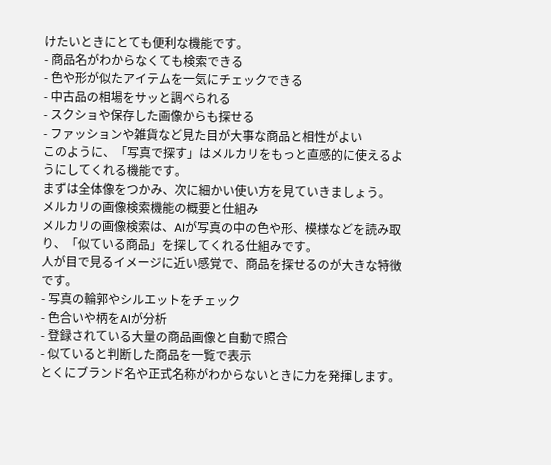けたいときにとても便利な機能です。
- 商品名がわからなくても検索できる
- 色や形が似たアイテムを一気にチェックできる
- 中古品の相場をサッと調べられる
- スクショや保存した画像からも探せる
- ファッションや雑貨など見た目が大事な商品と相性がよい
このように、「写真で探す」はメルカリをもっと直感的に使えるようにしてくれる機能です。
まずは全体像をつかみ、次に細かい使い方を見ていきましょう。
メルカリの画像検索機能の概要と仕組み
メルカリの画像検索は、AIが写真の中の色や形、模様などを読み取り、「似ている商品」を探してくれる仕組みです。
人が目で見るイメージに近い感覚で、商品を探せるのが大きな特徴です。
- 写真の輪郭やシルエットをチェック
- 色合いや柄をAIが分析
- 登録されている大量の商品画像と自動で照合
- 似ていると判断した商品を一覧で表示
とくにブランド名や正式名称がわからないときに力を発揮します。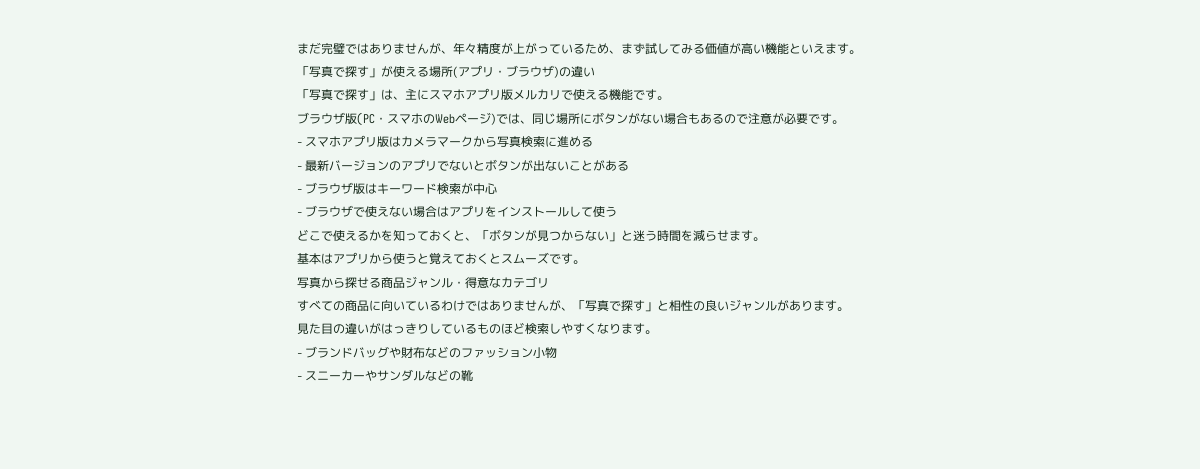まだ完璧ではありませんが、年々精度が上がっているため、まず試してみる価値が高い機能といえます。
「写真で探す」が使える場所(アプリ・ブラウザ)の違い
「写真で探す」は、主にスマホアプリ版メルカリで使える機能です。
ブラウザ版(PC・スマホのWebページ)では、同じ場所にボタンがない場合もあるので注意が必要です。
- スマホアプリ版はカメラマークから写真検索に進める
- 最新バージョンのアプリでないとボタンが出ないことがある
- ブラウザ版はキーワード検索が中心
- ブラウザで使えない場合はアプリをインストールして使う
どこで使えるかを知っておくと、「ボタンが見つからない」と迷う時間を減らせます。
基本はアプリから使うと覚えておくとスムーズです。
写真から探せる商品ジャンル・得意なカテゴリ
すべての商品に向いているわけではありませんが、「写真で探す」と相性の良いジャンルがあります。
見た目の違いがはっきりしているものほど検索しやすくなります。
- ブランドバッグや財布などのファッション小物
- スニーカーやサンダルなどの靴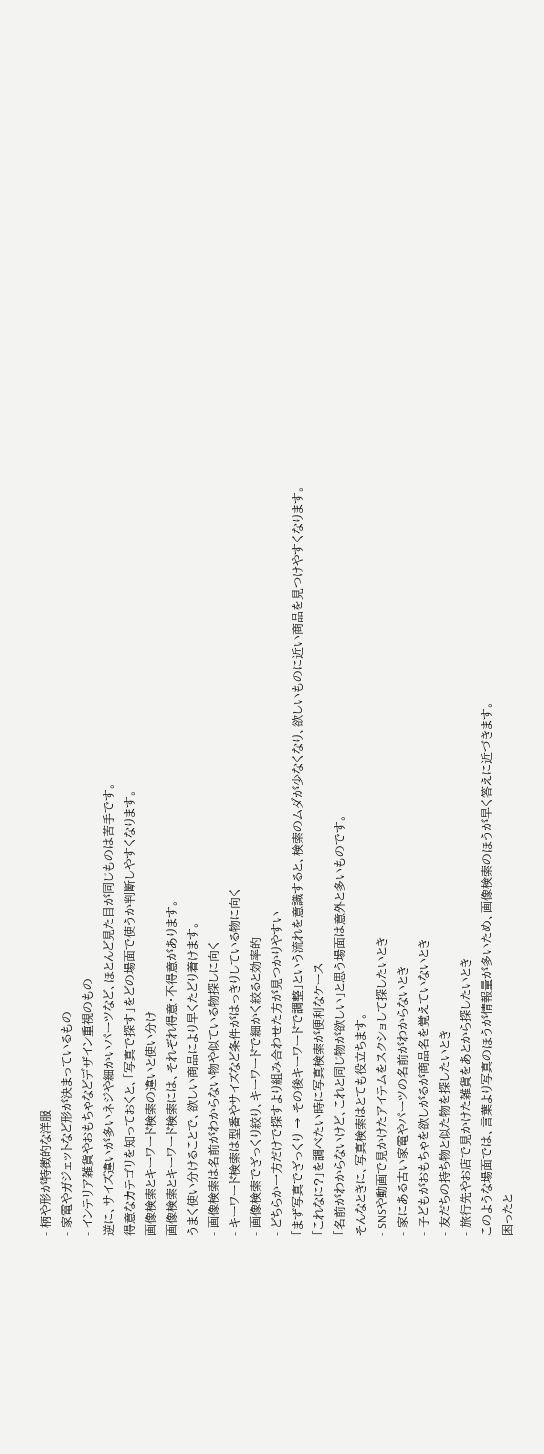- 柄や形が特徴的な洋服
- 家電やガジェットなど形が決まっているもの
- インテリア雑貨やおもちゃなどデザイン重視のもの
逆に、サイズ違いが多いネジや細かいパーツなど、ほとんど見た目が同じものは苦手です。
得意なカテゴリを知っておくと、「写真で探す」をどの場面で使うか判断しやすくなります。
画像検索とキーワード検索の違いと使い分け
画像検索とキーワード検索には、それぞれ得意・不得意があります。
うまく使い分けることで、欲しい商品により早くたどり着けます。
- 画像検索は名前がわからない物や似ている物探しに向く
- キーワード検索は型番やサイズなど条件がはっきりしている物に向く
- 画像検索でざっくり絞り、キーワードで細かく絞ると効率的
- どちらか一方だけで探すより組み合わせた方が見つかりやすい
「まず写真でざっくり → その後キーワードで調整」という流れを意識すると、検索のムダが少なくなり、欲しいものに近い商品を見つけやすくなります。
「これなに?」を調べたい時に写真検索が便利なケース
「名前がわからないけど、これと同じ物が欲しい」と思う場面は意外と多いものです。
そんなときに、写真検索はとても役立ちます。
- SNSや動画で見かけたアイテムをスクショして探したいとき
- 家にある古い家電やパーツの名前がわからないとき
- 子どもがおもちゃを欲しがるが商品名を覚えていないとき
- 友だちの持ち物と似た物を探したいとき
- 旅行先やお店で見かけた雑貨をあとから探したいとき
このような場面では、言葉より写真のほうが情報量が多いため、画像検索のほうが早く答えに近づきます。
困ったと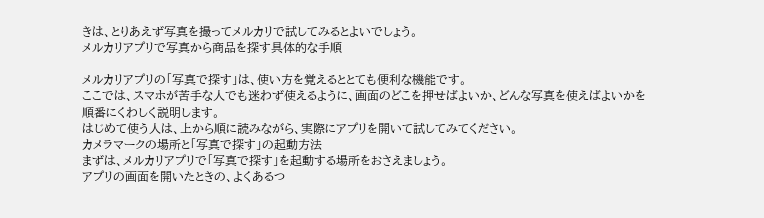きは、とりあえず写真を撮ってメルカリで試してみるとよいでしょう。
メルカリアプリで写真から商品を探す具体的な手順

メルカリアプリの「写真で探す」は、使い方を覚えるととても便利な機能です。
ここでは、スマホが苦手な人でも迷わず使えるように、画面のどこを押せばよいか、どんな写真を使えばよいかを順番にくわしく説明します。
はじめて使う人は、上から順に読みながら、実際にアプリを開いて試してみてください。
カメラマークの場所と「写真で探す」の起動方法
まずは、メルカリアプリで「写真で探す」を起動する場所をおさえましょう。
アプリの画面を開いたときの、よくあるつ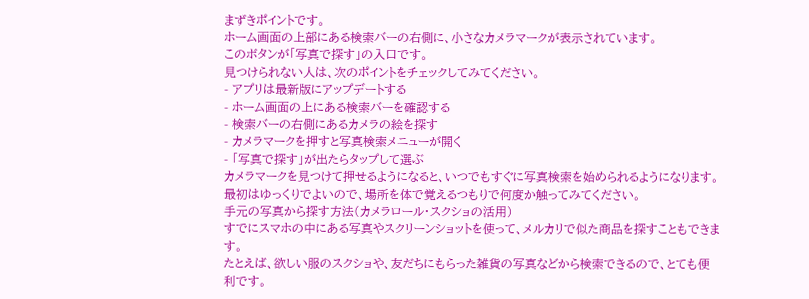まずきポイントです。
ホーム画面の上部にある検索バーの右側に、小さなカメラマークが表示されています。
このボタンが「写真で探す」の入口です。
見つけられない人は、次のポイントをチェックしてみてください。
- アプリは最新版にアップデートする
- ホーム画面の上にある検索バーを確認する
- 検索バーの右側にあるカメラの絵を探す
- カメラマークを押すと写真検索メニューが開く
- 「写真で探す」が出たらタップして選ぶ
カメラマークを見つけて押せるようになると、いつでもすぐに写真検索を始められるようになります。
最初はゆっくりでよいので、場所を体で覚えるつもりで何度か触ってみてください。
手元の写真から探す方法(カメラロール・スクショの活用)
すでにスマホの中にある写真やスクリーンショットを使って、メルカリで似た商品を探すこともできます。
たとえば、欲しい服のスクショや、友だちにもらった雑貨の写真などから検索できるので、とても便利です。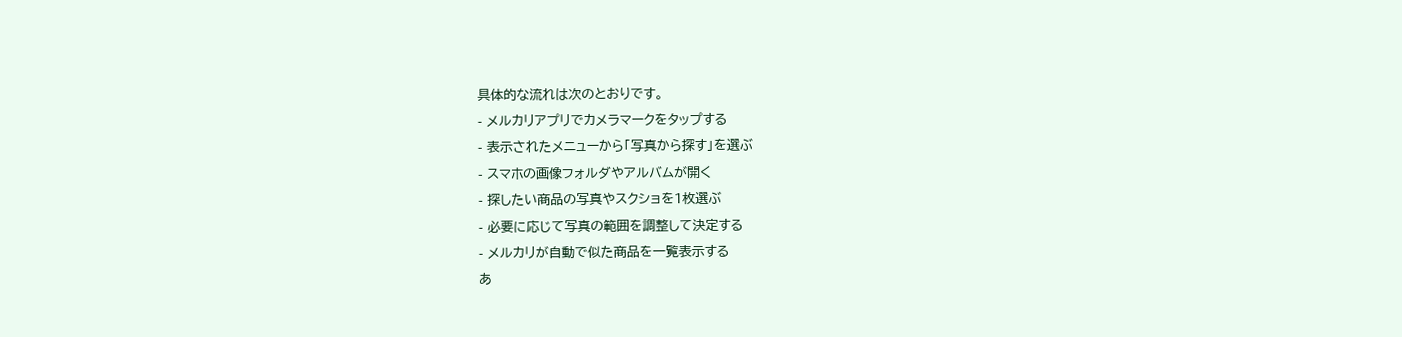具体的な流れは次のとおりです。
- メルカリアプリでカメラマークをタップする
- 表示されたメニューから「写真から探す」を選ぶ
- スマホの画像フォルダやアルバムが開く
- 探したい商品の写真やスクショを1枚選ぶ
- 必要に応じて写真の範囲を調整して決定する
- メルカリが自動で似た商品を一覧表示する
あ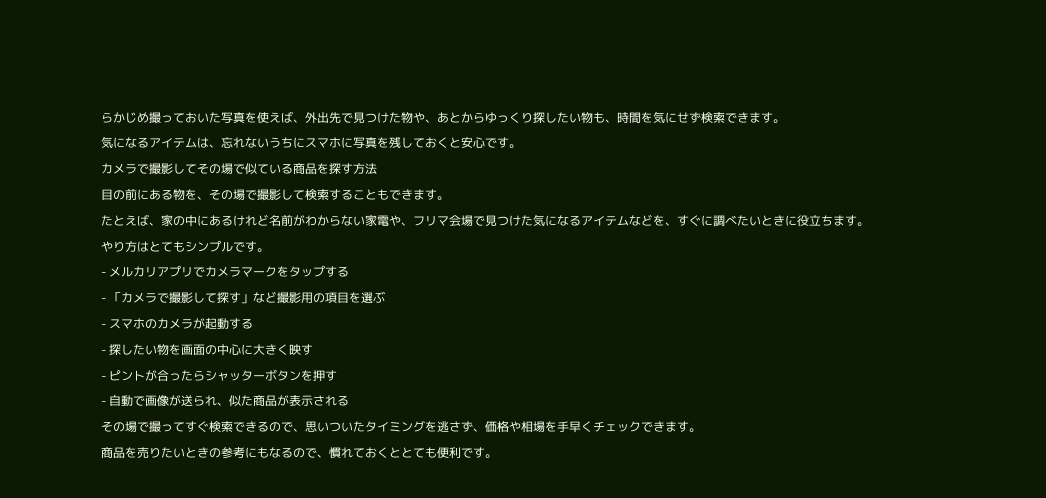らかじめ撮っておいた写真を使えば、外出先で見つけた物や、あとからゆっくり探したい物も、時間を気にせず検索できます。
気になるアイテムは、忘れないうちにスマホに写真を残しておくと安心です。
カメラで撮影してその場で似ている商品を探す方法
目の前にある物を、その場で撮影して検索することもできます。
たとえば、家の中にあるけれど名前がわからない家電や、フリマ会場で見つけた気になるアイテムなどを、すぐに調べたいときに役立ちます。
やり方はとてもシンプルです。
- メルカリアプリでカメラマークをタップする
- 「カメラで撮影して探す」など撮影用の項目を選ぶ
- スマホのカメラが起動する
- 探したい物を画面の中心に大きく映す
- ピントが合ったらシャッターボタンを押す
- 自動で画像が送られ、似た商品が表示される
その場で撮ってすぐ検索できるので、思いついたタイミングを逃さず、価格や相場を手早くチェックできます。
商品を売りたいときの参考にもなるので、慣れておくととても便利です。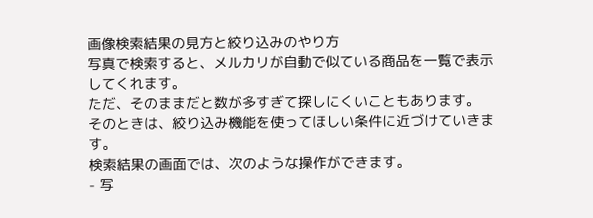画像検索結果の見方と絞り込みのやり方
写真で検索すると、メルカリが自動で似ている商品を一覧で表示してくれます。
ただ、そのままだと数が多すぎて探しにくいこともあります。
そのときは、絞り込み機能を使ってほしい条件に近づけていきます。
検索結果の画面では、次のような操作ができます。
- 写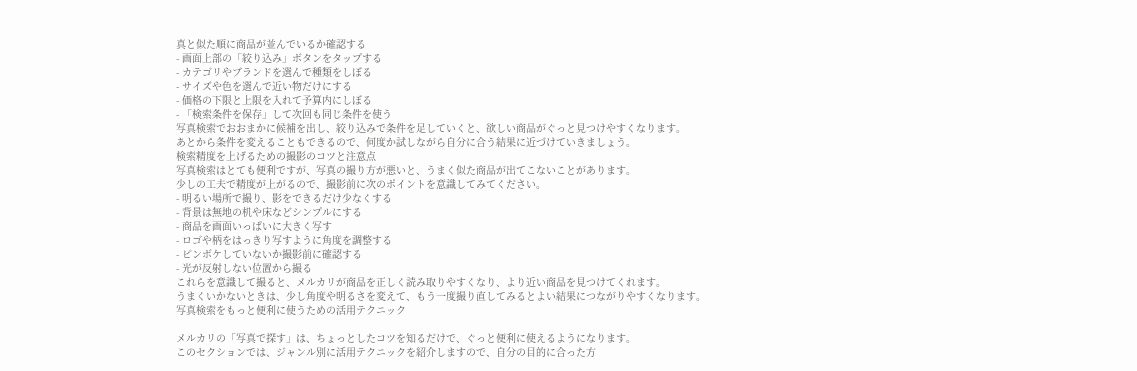真と似た順に商品が並んでいるか確認する
- 画面上部の「絞り込み」ボタンをタップする
- カテゴリやブランドを選んで種類をしぼる
- サイズや色を選んで近い物だけにする
- 価格の下限と上限を入れて予算内にしぼる
- 「検索条件を保存」して次回も同じ条件を使う
写真検索でおおまかに候補を出し、絞り込みで条件を足していくと、欲しい商品がぐっと見つけやすくなります。
あとから条件を変えることもできるので、何度か試しながら自分に合う結果に近づけていきましょう。
検索精度を上げるための撮影のコツと注意点
写真検索はとても便利ですが、写真の撮り方が悪いと、うまく似た商品が出てこないことがあります。
少しの工夫で精度が上がるので、撮影前に次のポイントを意識してみてください。
- 明るい場所で撮り、影をできるだけ少なくする
- 背景は無地の机や床などシンプルにする
- 商品を画面いっぱいに大きく写す
- ロゴや柄をはっきり写すように角度を調整する
- ピンボケしていないか撮影前に確認する
- 光が反射しない位置から撮る
これらを意識して撮ると、メルカリが商品を正しく読み取りやすくなり、より近い商品を見つけてくれます。
うまくいかないときは、少し角度や明るさを変えて、もう一度撮り直してみるとよい結果につながりやすくなります。
写真検索をもっと便利に使うための活用テクニック

メルカリの「写真で探す」は、ちょっとしたコツを知るだけで、ぐっと便利に使えるようになります。
このセクションでは、ジャンル別に活用テクニックを紹介しますので、自分の目的に合った方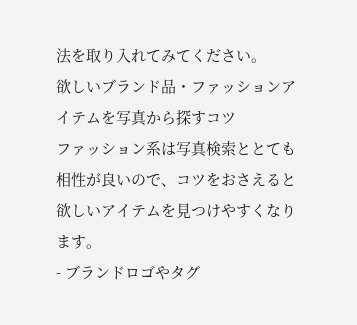法を取り入れてみてください。
欲しいブランド品・ファッションアイテムを写真から探すコツ
ファッション系は写真検索ととても相性が良いので、コツをおさえると欲しいアイテムを見つけやすくなります。
- ブランドロゴやタグ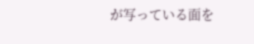が写っている面を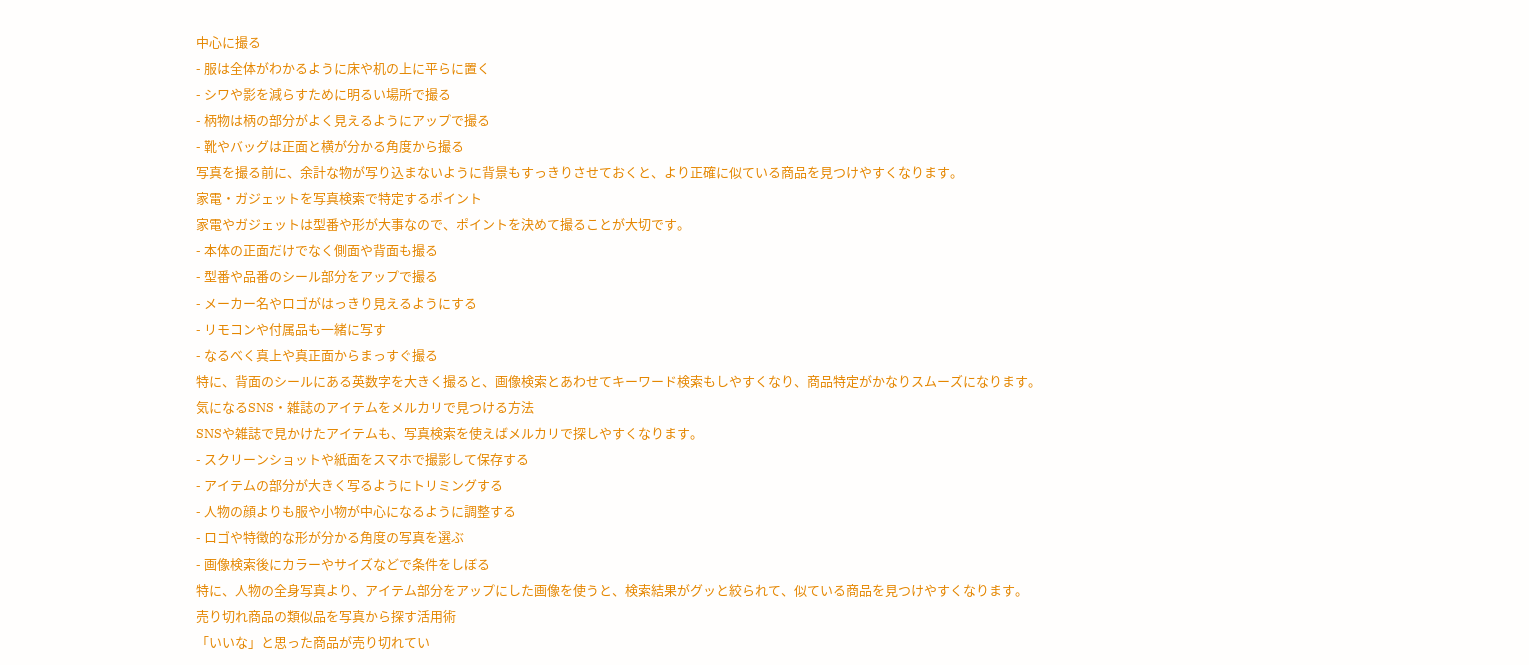中心に撮る
- 服は全体がわかるように床や机の上に平らに置く
- シワや影を減らすために明るい場所で撮る
- 柄物は柄の部分がよく見えるようにアップで撮る
- 靴やバッグは正面と横が分かる角度から撮る
写真を撮る前に、余計な物が写り込まないように背景もすっきりさせておくと、より正確に似ている商品を見つけやすくなります。
家電・ガジェットを写真検索で特定するポイント
家電やガジェットは型番や形が大事なので、ポイントを決めて撮ることが大切です。
- 本体の正面だけでなく側面や背面も撮る
- 型番や品番のシール部分をアップで撮る
- メーカー名やロゴがはっきり見えるようにする
- リモコンや付属品も一緒に写す
- なるべく真上や真正面からまっすぐ撮る
特に、背面のシールにある英数字を大きく撮ると、画像検索とあわせてキーワード検索もしやすくなり、商品特定がかなりスムーズになります。
気になるSNS・雑誌のアイテムをメルカリで見つける方法
SNSや雑誌で見かけたアイテムも、写真検索を使えばメルカリで探しやすくなります。
- スクリーンショットや紙面をスマホで撮影して保存する
- アイテムの部分が大きく写るようにトリミングする
- 人物の顔よりも服や小物が中心になるように調整する
- ロゴや特徴的な形が分かる角度の写真を選ぶ
- 画像検索後にカラーやサイズなどで条件をしぼる
特に、人物の全身写真より、アイテム部分をアップにした画像を使うと、検索結果がグッと絞られて、似ている商品を見つけやすくなります。
売り切れ商品の類似品を写真から探す活用術
「いいな」と思った商品が売り切れてい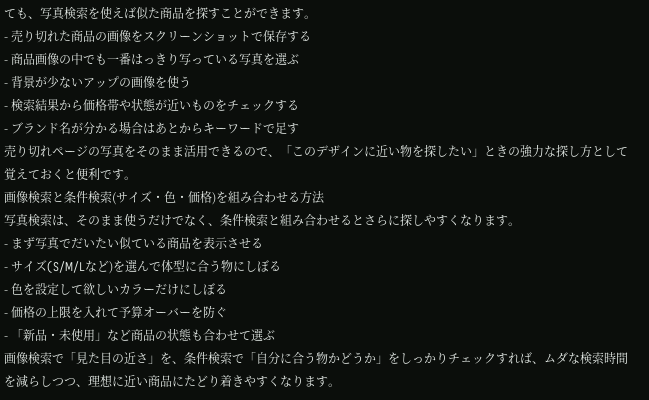ても、写真検索を使えば似た商品を探すことができます。
- 売り切れた商品の画像をスクリーンショットで保存する
- 商品画像の中でも一番はっきり写っている写真を選ぶ
- 背景が少ないアップの画像を使う
- 検索結果から価格帯や状態が近いものをチェックする
- ブランド名が分かる場合はあとからキーワードで足す
売り切れページの写真をそのまま活用できるので、「このデザインに近い物を探したい」ときの強力な探し方として覚えておくと便利です。
画像検索と条件検索(サイズ・色・価格)を組み合わせる方法
写真検索は、そのまま使うだけでなく、条件検索と組み合わせるとさらに探しやすくなります。
- まず写真でだいたい似ている商品を表示させる
- サイズ(S/M/Lなど)を選んで体型に合う物にしぼる
- 色を設定して欲しいカラーだけにしぼる
- 価格の上限を入れて予算オーバーを防ぐ
- 「新品・未使用」など商品の状態も合わせて選ぶ
画像検索で「見た目の近さ」を、条件検索で「自分に合う物かどうか」をしっかりチェックすれば、ムダな検索時間を減らしつつ、理想に近い商品にたどり着きやすくなります。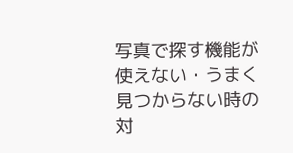写真で探す機能が使えない・うまく見つからない時の対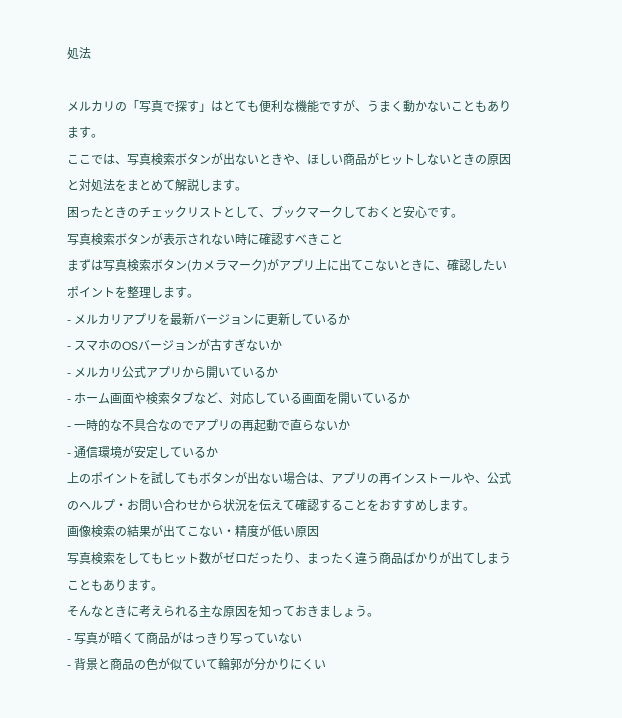処法

メルカリの「写真で探す」はとても便利な機能ですが、うまく動かないこともあります。
ここでは、写真検索ボタンが出ないときや、ほしい商品がヒットしないときの原因と対処法をまとめて解説します。
困ったときのチェックリストとして、ブックマークしておくと安心です。
写真検索ボタンが表示されない時に確認すべきこと
まずは写真検索ボタン(カメラマーク)がアプリ上に出てこないときに、確認したいポイントを整理します。
- メルカリアプリを最新バージョンに更新しているか
- スマホのOSバージョンが古すぎないか
- メルカリ公式アプリから開いているか
- ホーム画面や検索タブなど、対応している画面を開いているか
- 一時的な不具合なのでアプリの再起動で直らないか
- 通信環境が安定しているか
上のポイントを試してもボタンが出ない場合は、アプリの再インストールや、公式のヘルプ・お問い合わせから状況を伝えて確認することをおすすめします。
画像検索の結果が出てこない・精度が低い原因
写真検索をしてもヒット数がゼロだったり、まったく違う商品ばかりが出てしまうこともあります。
そんなときに考えられる主な原因を知っておきましょう。
- 写真が暗くて商品がはっきり写っていない
- 背景と商品の色が似ていて輪郭が分かりにくい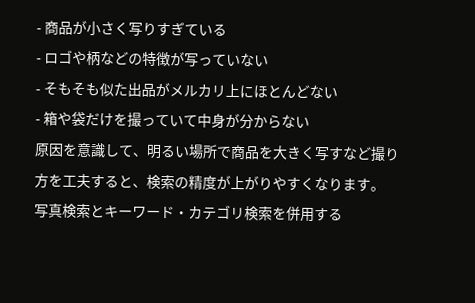- 商品が小さく写りすぎている
- ロゴや柄などの特徴が写っていない
- そもそも似た出品がメルカリ上にほとんどない
- 箱や袋だけを撮っていて中身が分からない
原因を意識して、明るい場所で商品を大きく写すなど撮り方を工夫すると、検索の精度が上がりやすくなります。
写真検索とキーワード・カテゴリ検索を併用する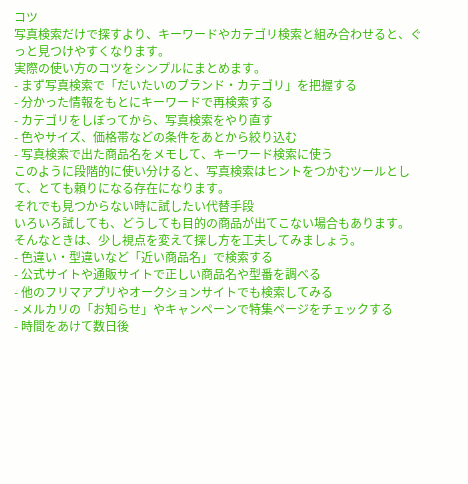コツ
写真検索だけで探すより、キーワードやカテゴリ検索と組み合わせると、ぐっと見つけやすくなります。
実際の使い方のコツをシンプルにまとめます。
- まず写真検索で「だいたいのブランド・カテゴリ」を把握する
- 分かった情報をもとにキーワードで再検索する
- カテゴリをしぼってから、写真検索をやり直す
- 色やサイズ、価格帯などの条件をあとから絞り込む
- 写真検索で出た商品名をメモして、キーワード検索に使う
このように段階的に使い分けると、写真検索はヒントをつかむツールとして、とても頼りになる存在になります。
それでも見つからない時に試したい代替手段
いろいろ試しても、どうしても目的の商品が出てこない場合もあります。
そんなときは、少し視点を変えて探し方を工夫してみましょう。
- 色違い・型違いなど「近い商品名」で検索する
- 公式サイトや通販サイトで正しい商品名や型番を調べる
- 他のフリマアプリやオークションサイトでも検索してみる
- メルカリの「お知らせ」やキャンペーンで特集ページをチェックする
- 時間をあけて数日後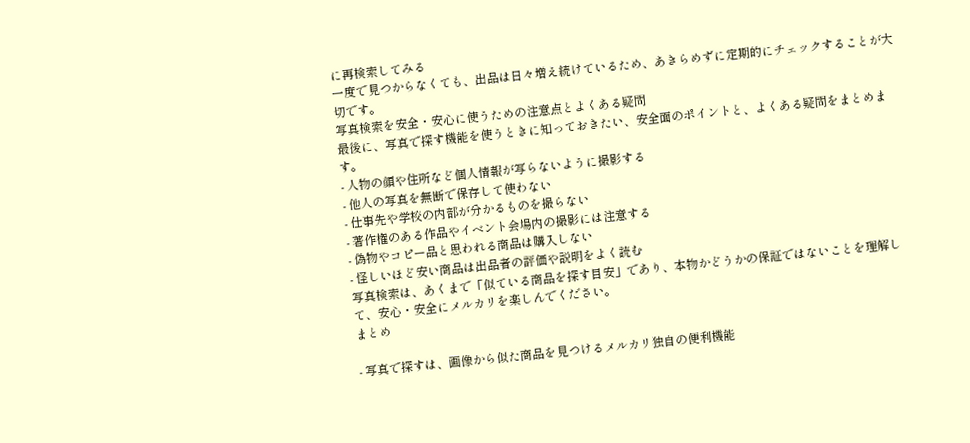に再検索してみる
一度で見つからなくても、出品は日々増え続けているため、あきらめずに定期的にチェックすることが大切です。
写真検索を安全・安心に使うための注意点とよくある疑問
最後に、写真で探す機能を使うときに知っておきたい、安全面のポイントと、よくある疑問をまとめます。
- 人物の顔や住所など個人情報が写らないように撮影する
- 他人の写真を無断で保存して使わない
- 仕事先や学校の内部が分かるものを撮らない
- 著作権のある作品やイベント会場内の撮影には注意する
- 偽物やコピー品と思われる商品は購入しない
- 怪しいほど安い商品は出品者の評価や説明をよく読む
写真検索は、あくまで「似ている商品を探す目安」であり、本物かどうかの保証ではないことを理解して、安心・安全にメルカリを楽しんでください。
まとめ

- 写真で探すは、画像から似た商品を見つけるメルカリ独自の便利機能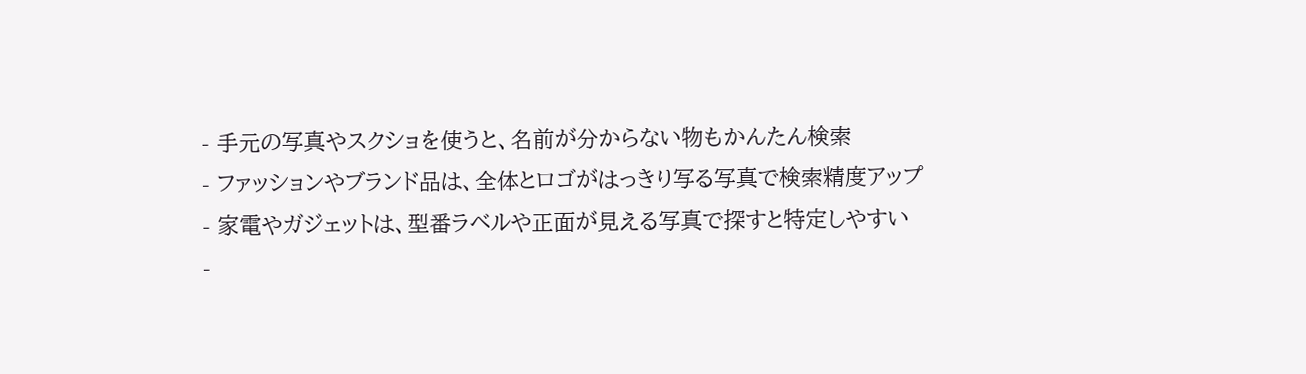- 手元の写真やスクショを使うと、名前が分からない物もかんたん検索
- ファッションやブランド品は、全体とロゴがはっきり写る写真で検索精度アップ
- 家電やガジェットは、型番ラベルや正面が見える写真で探すと特定しやすい
-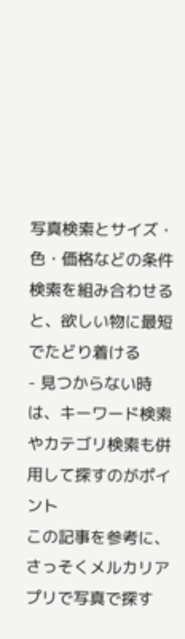写真検索とサイズ・色・価格などの条件検索を組み合わせると、欲しい物に最短でたどり着ける
- 見つからない時は、キーワード検索やカテゴリ検索も併用して探すのがポイント
この記事を参考に、さっそくメルカリアプリで写真で探す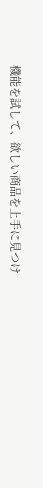機能を試して、欲しい商品を上手に見つけ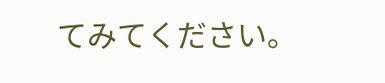てみてください。